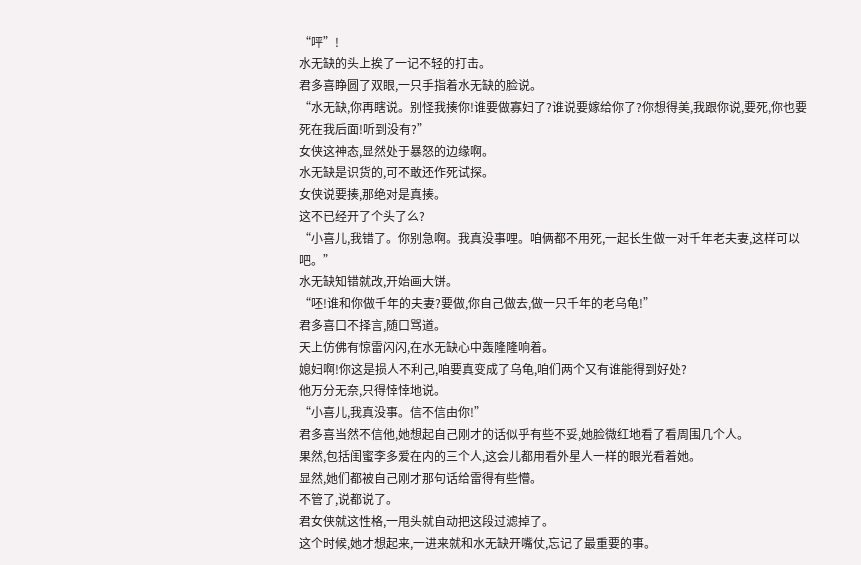“呯”!
水无缺的头上挨了一记不轻的打击。
君多喜睁圆了双眼,一只手指着水无缺的脸说。
“水无缺,你再瞎说。别怪我揍你!谁要做寡妇了?谁说要嫁给你了?你想得美,我跟你说,要死,你也要死在我后面!听到没有?”
女侠这神态,显然处于暴怒的边缘啊。
水无缺是识货的,可不敢还作死试探。
女侠说要揍,那绝对是真揍。
这不已经开了个头了么?
“小喜儿,我错了。你别急啊。我真没事哩。咱俩都不用死,一起长生做一对千年老夫妻,这样可以吧。”
水无缺知错就改,开始画大饼。
“呸!谁和你做千年的夫妻?要做,你自己做去,做一只千年的老乌龟!”
君多喜口不择言,随口骂道。
天上仿佛有惊雷闪闪,在水无缺心中轰隆隆响着。
媳妇啊!你这是损人不利己,咱要真变成了乌龟,咱们两个又有谁能得到好处?
他万分无奈,只得悻悻地说。
“小喜儿,我真没事。信不信由你!”
君多喜当然不信他,她想起自己刚才的话似乎有些不妥,她脸微红地看了看周围几个人。
果然,包括闺蜜李多爱在内的三个人,这会儿都用看外星人一样的眼光看着她。
显然,她们都被自己刚才那句话给雷得有些懵。
不管了,说都说了。
君女侠就这性格,一甩头就自动把这段过滤掉了。
这个时候,她才想起来,一进来就和水无缺开嘴仗,忘记了最重要的事。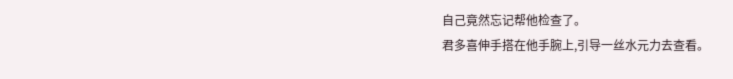自己竟然忘记帮他检查了。
君多喜伸手搭在他手腕上,引导一丝水元力去查看。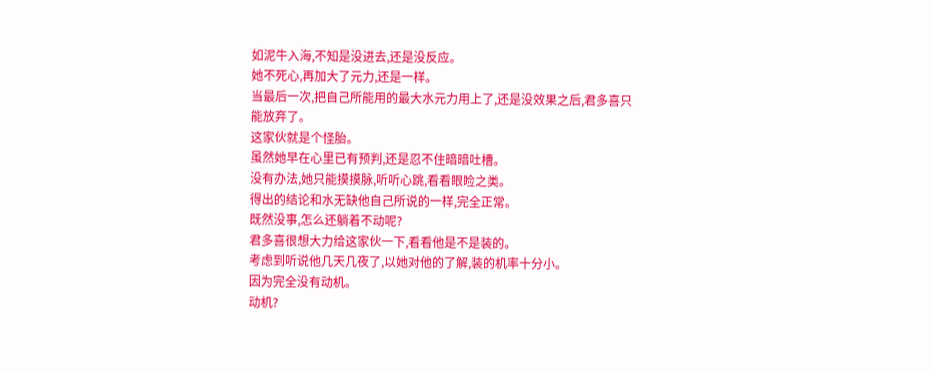如泥牛入海,不知是没进去,还是没反应。
她不死心,再加大了元力,还是一样。
当最后一次,把自己所能用的最大水元力用上了,还是没效果之后,君多喜只能放弃了。
这家伙就是个怪胎。
虽然她早在心里已有预判,还是忍不住暗暗吐槽。
没有办法,她只能摸摸脉,听听心跳,看看眼睑之类。
得出的结论和水无缺他自己所说的一样,完全正常。
既然没事,怎么还躺着不动呢?
君多喜很想大力给这家伙一下,看看他是不是装的。
考虑到听说他几天几夜了,以她对他的了解,装的机率十分小。
因为完全没有动机。
动机?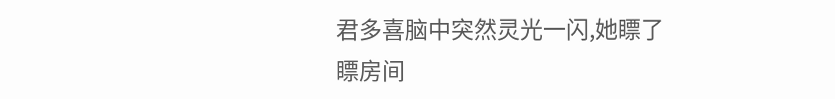君多喜脑中突然灵光一闪,她瞟了瞟房间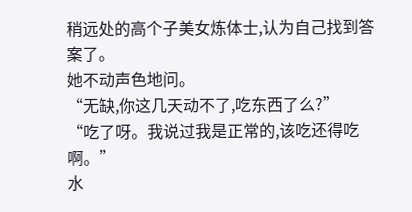稍远处的高个子美女炼体士,认为自己找到答案了。
她不动声色地问。
“无缺,你这几天动不了,吃东西了么?”
“吃了呀。我说过我是正常的,该吃还得吃啊。”
水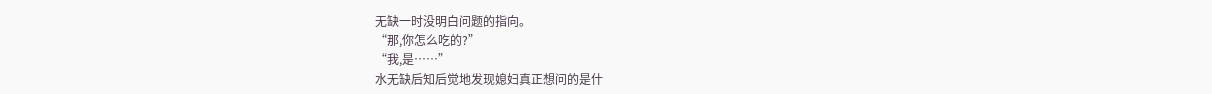无缺一时没明白问题的指向。
“那,你怎么吃的?”
“我,是……”
水无缺后知后觉地发现媳妇真正想问的是什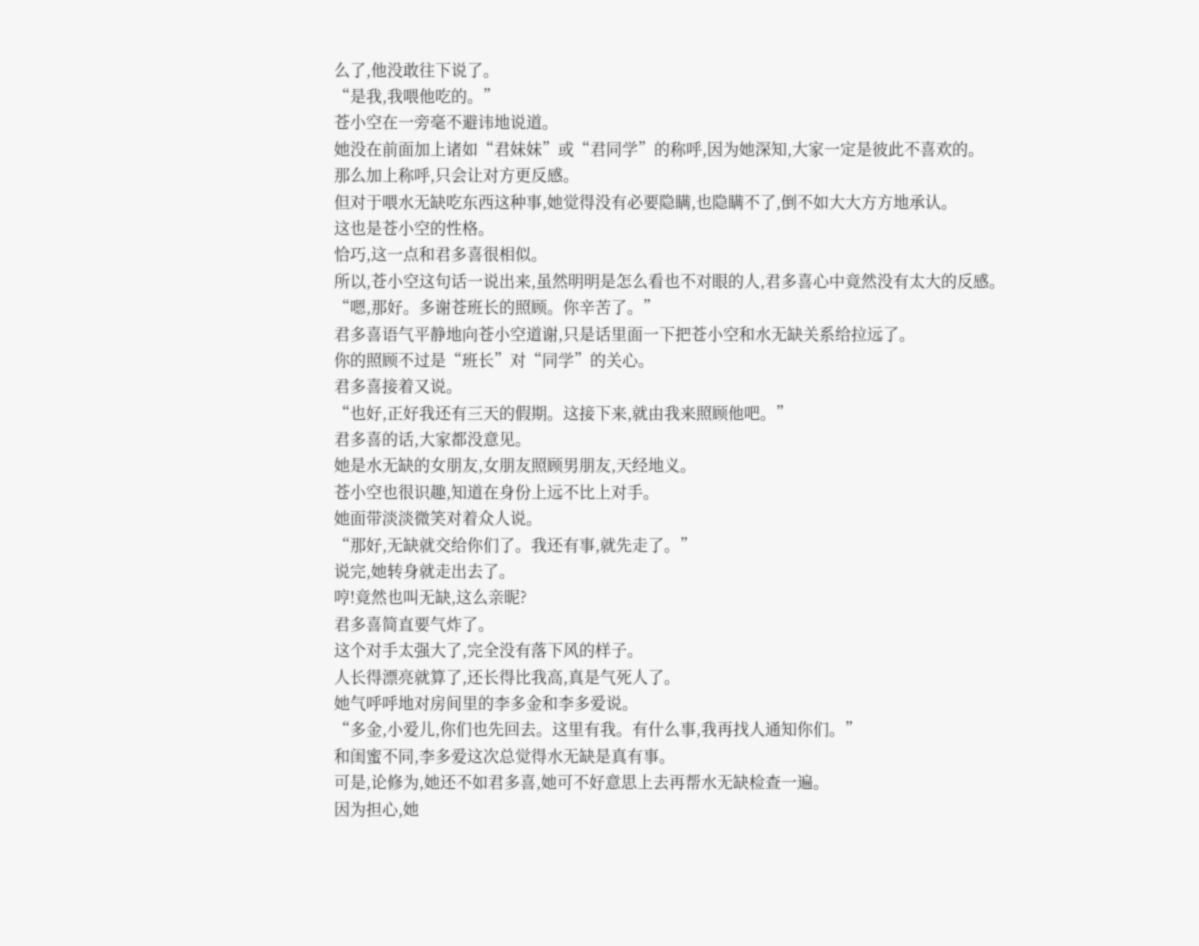么了,他没敢往下说了。
“是我,我喂他吃的。”
苍小空在一旁毫不避讳地说道。
她没在前面加上诸如“君妹妹”或“君同学”的称呼,因为她深知,大家一定是彼此不喜欢的。
那么加上称呼,只会让对方更反感。
但对于喂水无缺吃东西这种事,她觉得没有必要隐瞒,也隐瞒不了,倒不如大大方方地承认。
这也是苍小空的性格。
恰巧,这一点和君多喜很相似。
所以,苍小空这句话一说出来,虽然明明是怎么看也不对眼的人,君多喜心中竟然没有太大的反感。
“嗯,那好。多谢苍班长的照顾。你辛苦了。”
君多喜语气平静地向苍小空道谢,只是话里面一下把苍小空和水无缺关系给拉远了。
你的照顾不过是“班长”对“同学”的关心。
君多喜接着又说。
“也好,正好我还有三天的假期。这接下来,就由我来照顾他吧。”
君多喜的话,大家都没意见。
她是水无缺的女朋友,女朋友照顾男朋友,天经地义。
苍小空也很识趣,知道在身份上远不比上对手。
她面带淡淡微笑对着众人说。
“那好,无缺就交给你们了。我还有事,就先走了。”
说完,她转身就走出去了。
哼!竟然也叫无缺,这么亲昵?
君多喜简直要气炸了。
这个对手太强大了,完全没有落下风的样子。
人长得漂亮就算了,还长得比我高,真是气死人了。
她气呼呼地对房间里的李多金和李多爱说。
“多金,小爱儿,你们也先回去。这里有我。有什么事,我再找人通知你们。”
和闺蜜不同,李多爱这次总觉得水无缺是真有事。
可是,论修为,她还不如君多喜,她可不好意思上去再帮水无缺检查一遍。
因为担心,她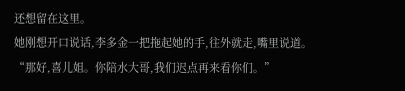还想留在这里。
她刚想开口说话,李多金一把拖起她的手,往外就走,嘴里说道。
“那好,喜儿姐。你陪水大哥,我们迟点再来看你们。”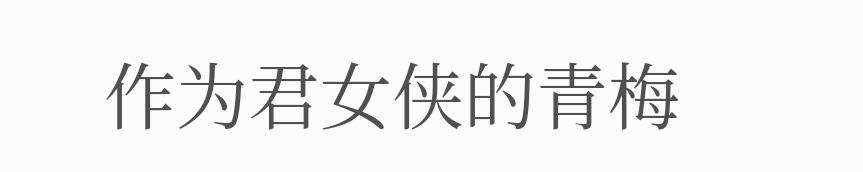作为君女侠的青梅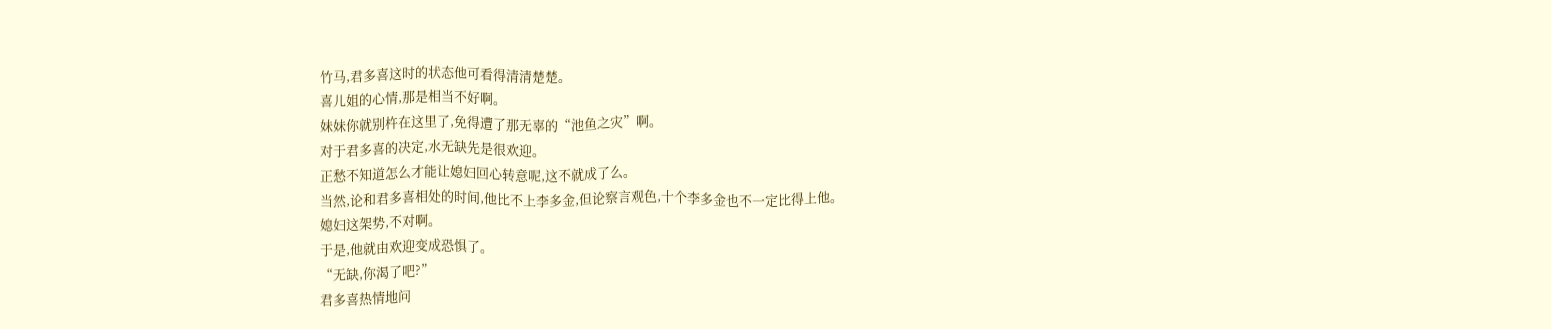竹马,君多喜这时的状态他可看得清清楚楚。
喜儿姐的心情,那是相当不好啊。
妹妹你就别杵在这里了,免得遭了那无辜的“池鱼之灾”啊。
对于君多喜的决定,水无缺先是很欢迎。
正愁不知道怎么才能让媳妇回心转意呢,这不就成了么。
当然,论和君多喜相处的时间,他比不上李多金,但论察言观色,十个李多金也不一定比得上他。
媳妇这架势,不对啊。
于是,他就由欢迎变成恐惧了。
“无缺,你渴了吧?”
君多喜热情地问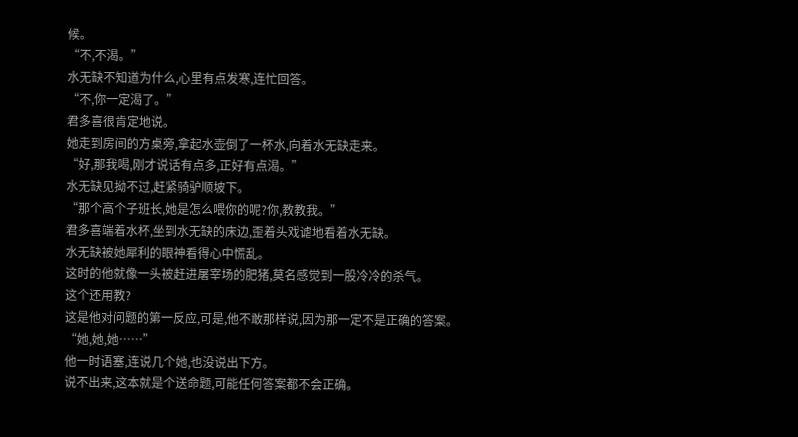候。
“不,不渴。”
水无缺不知道为什么,心里有点发寒,连忙回答。
“不,你一定渴了。”
君多喜很肯定地说。
她走到房间的方桌旁,拿起水壶倒了一杯水,向着水无缺走来。
“好,那我喝,刚才说话有点多,正好有点渴。”
水无缺见拗不过,赶紧骑驴顺坡下。
“那个高个子班长,她是怎么喂你的呢?你,教教我。”
君多喜端着水杯,坐到水无缺的床边,歪着头戏谑地看着水无缺。
水无缺被她犀利的眼神看得心中慌乱。
这时的他就像一头被赶进屠宰场的肥猪,莫名感觉到一股冷冷的杀气。
这个还用教?
这是他对问题的第一反应,可是,他不敢那样说,因为那一定不是正确的答案。
“她,她,她……”
他一时语塞,连说几个她,也没说出下方。
说不出来,这本就是个送命题,可能任何答案都不会正确。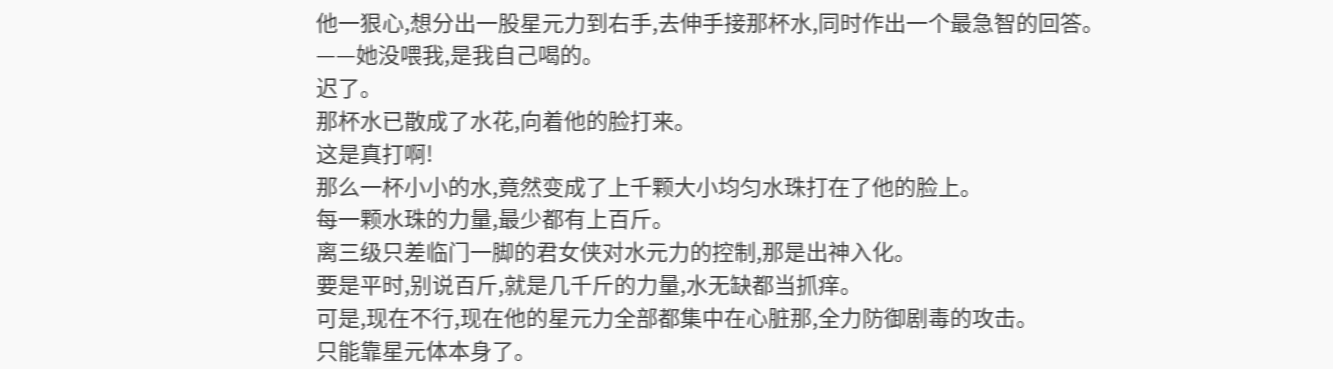他一狠心,想分出一股星元力到右手,去伸手接那杯水,同时作出一个最急智的回答。
——她没喂我,是我自己喝的。
迟了。
那杯水已散成了水花,向着他的脸打来。
这是真打啊!
那么一杯小小的水,竟然变成了上千颗大小均匀水珠打在了他的脸上。
每一颗水珠的力量,最少都有上百斤。
离三级只差临门一脚的君女侠对水元力的控制,那是出神入化。
要是平时,别说百斤,就是几千斤的力量,水无缺都当抓痒。
可是,现在不行,现在他的星元力全部都集中在心脏那,全力防御剧毒的攻击。
只能靠星元体本身了。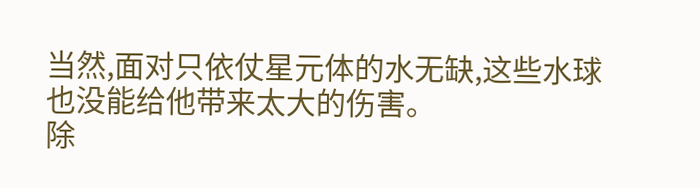当然,面对只依仗星元体的水无缺,这些水球也没能给他带来太大的伤害。
除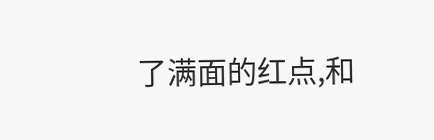了满面的红点,和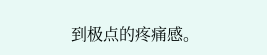到极点的疼痛感。